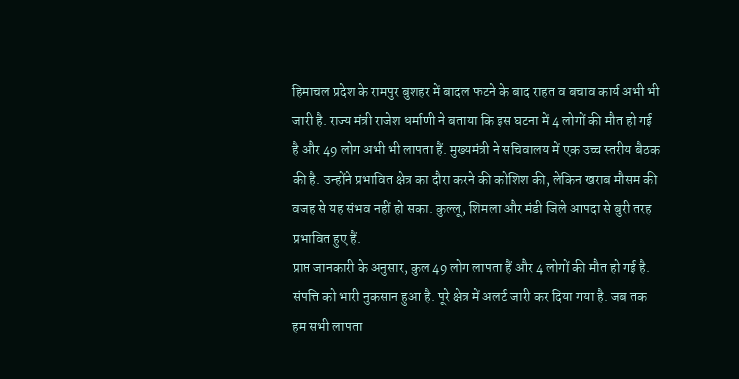हिमाचल प्रदेश के रामपुर बुशहर में बादल फटने के बाद राहत व बचाव कार्य अभी भी जारी है. राज्य मंत्री राजेश धर्माणी ने बताया कि इस घटना में 4 लोगों की मौत हो गई है और 49 लोग अभी भी लापता हैं. मुख्यमंत्री ने सचिवालय में एक उच्च स्तरीय बैठक की है. उन्होंने प्रभावित क्षेत्र का दौरा करने की कोशिश की, लेकिन खराब मौसम की वजह से यह संभव नहीं हो सका. कुल्लू, शिमला और मंडी जिले आपदा से बुरी तरह प्रभावित हुए हैं.
प्राप्त जानकारी के अनुसार, कुल 49 लोग लापता हैं और 4 लोगों की मौत हो गई है. संपत्ति को भारी नुकसान हुआ है. पूरे क्षेत्र में अलर्ट जारी कर दिया गया है. जब तक हम सभी लापता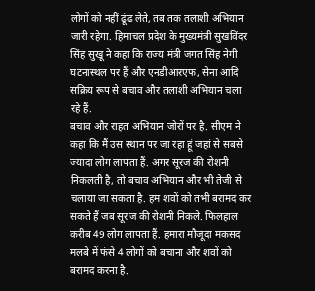लोगों को नहीं ढूंढ लेते, तब तक तलाशी अभियान जारी रहेगा. हिमाचल प्रदेश के मुख्यमंत्री सुखविंदर सिंह सुखू ने कहा कि राज्य मंत्री जगत सिंह नेगी घटनास्थल पर हैं और एनडीआरएफ, सेना आदि सक्रिय रूप से बचाव और तलाशी अभियान चला रहे हैं.
बचाव और राहत अभियान जोरों पर है. सीएम ने कहा कि मैं उस स्थान पर जा रहा हूं जहां से सबसे ज्यादा लोग लापता हैं. अगर सूरज की रोशनी निकलती है, तो बचाव अभियान और भी तेजी से चलाया जा सकता है. हम शवों को तभी बरामद कर सकते हैं जब सूरज की रोशनी निकले. फिलहाल करीब 49 लोग लापता हैं. हमारा मौजूदा मकसद मलबे में फंसे 4 लोगों को बचाना और शवों को बरामद करना है.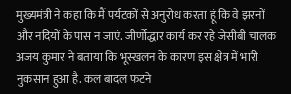मुख्यमंत्री ने कहा कि मैं पर्यटकों से अनुरोध करता हूं कि वे झरनों और नदियों के पास न जाएं. जीर्णोद्धार कार्य कर रहे जेसीबी चालक अजय कुमार ने बताया कि भूस्खलन के कारण इस क्षेत्र में भारी नुकसान हुआ है. कल बादल फटने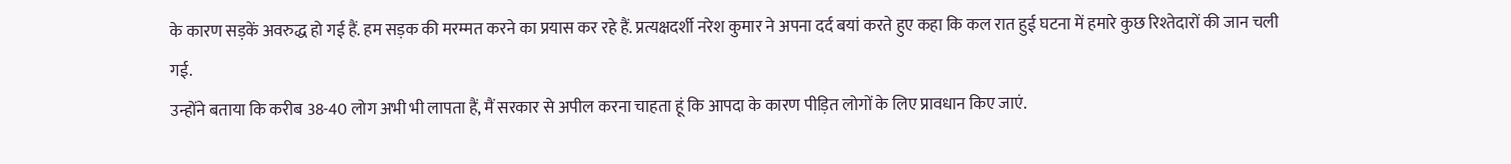के कारण सड़कें अवरुद्ध हो गई हैं. हम सड़क की मरम्मत करने का प्रयास कर रहे हैं. प्रत्यक्षदर्शी नरेश कुमार ने अपना दर्द बयां करते हुए कहा कि कल रात हुई घटना में हमारे कुछ रिश्तेदारों की जान चली गई.
उन्होंने बताया कि करीब 38-40 लोग अभी भी लापता हैं, मैं सरकार से अपील करना चाहता हूं कि आपदा के कारण पीड़ित लोगों के लिए प्रावधान किए जाएं.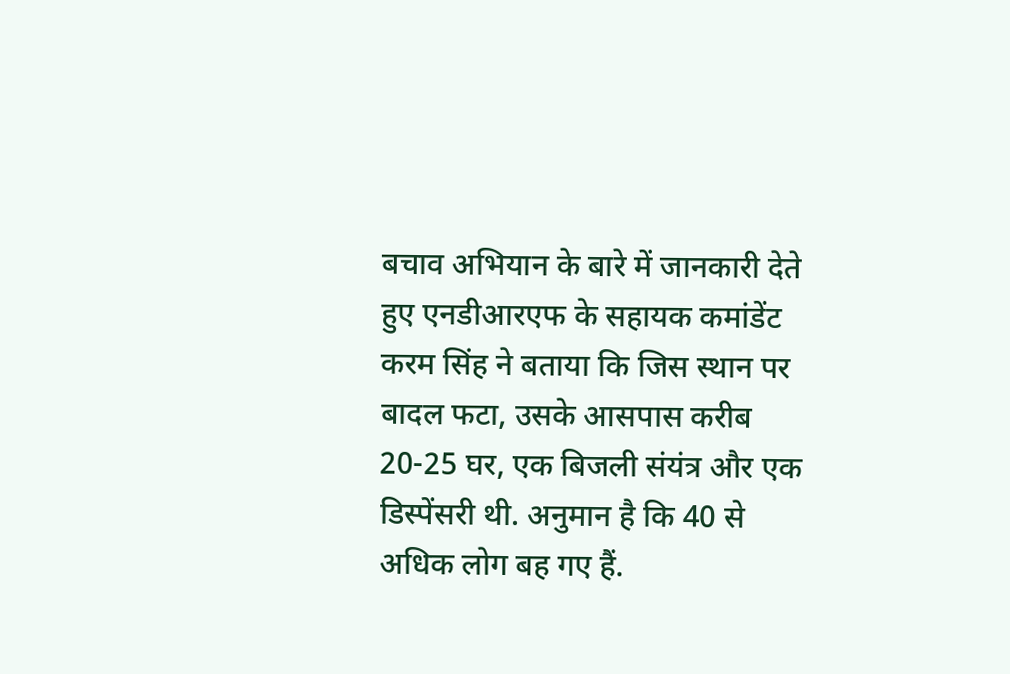बचाव अभियान के बारे में जानकारी देते हुए एनडीआरएफ के सहायक कमांडेंट करम सिंह ने बताया कि जिस स्थान पर बादल फटा, उसके आसपास करीब 20-25 घर, एक बिजली संयंत्र और एक डिस्पेंसरी थी. अनुमान है कि 40 से अधिक लोग बह गए हैं.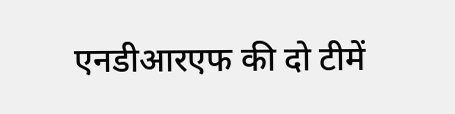एनडीआरएफ की दो टीमें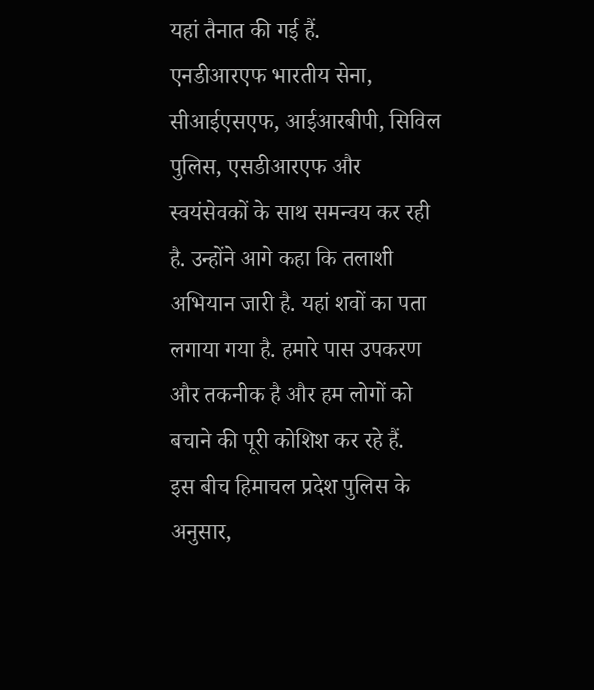यहां तैनात की गई हैं.
एनडीआरएफ भारतीय सेना, सीआईएसएफ, आईआरबीपी, सिविल पुलिस, एसडीआरएफ और स्वयंसेवकों के साथ समन्वय कर रही है. उन्होंने आगे कहा कि तलाशी अभियान जारी है. यहां शवों का पता लगाया गया है. हमारे पास उपकरण और तकनीक है और हम लोगों को बचाने की पूरी कोशिश कर रहे हैं.
इस बीच हिमाचल प्रदेश पुलिस के अनुसार,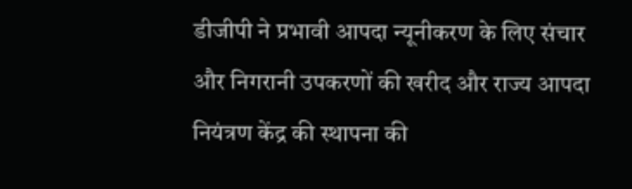डीजीपी ने प्रभावी आपदा न्यूनीकरण के लिए संचार और निगरानी उपकरणों की खरीद और राज्य आपदा नियंत्रण केंद्र की स्थापना की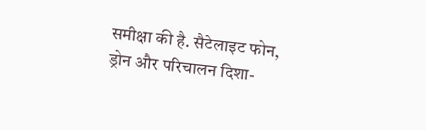समीक्षा की है. सैटेलाइट फोन, ड्रोन और परिचालन दिशा-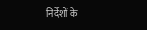निर्देशों के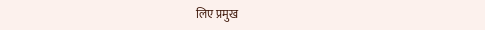लिए प्रमुख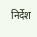निर्देश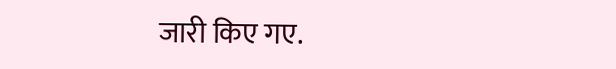जारी किए गए.